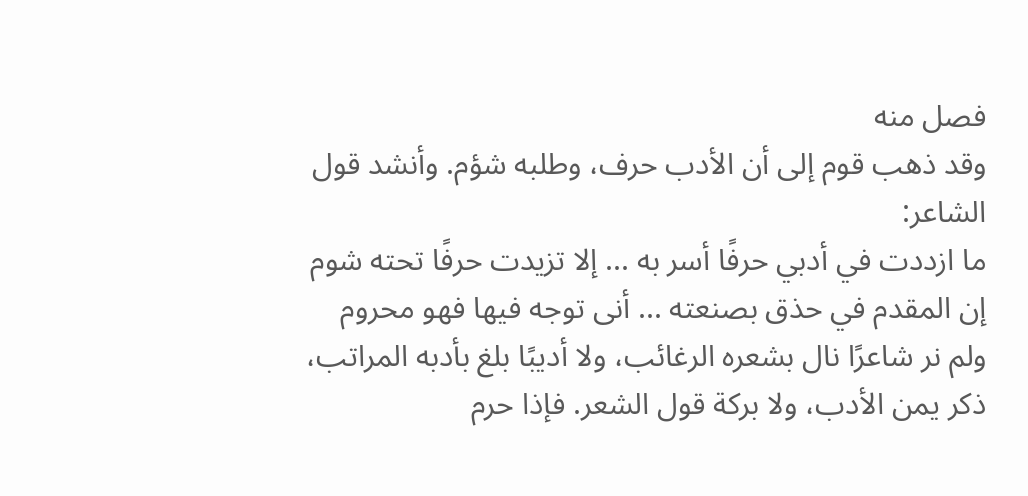فصل منه
وقد ذهب قوم إلى أن الأدب حرف، وطلبه شؤم. وأنشد قول الشاعر:
ما ازددت في أدبي حرفًا أسر به ... إلا تزيدت حرفًا تحته شوم
إن المقدم في حذق بصنعته ... أنى توجه فيها فهو محروم
ولم نر شاعرًا نال بشعره الرغائب، ولا أديبًا بلغ بأدبه المراتب، ذكر يمن الأدب، ولا بركة قول الشعر. فإذا حرم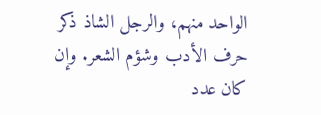الواحد منهم، والرجل الشاذ ذكر حرف الأدب وشؤم الشعر. وإن كان عدد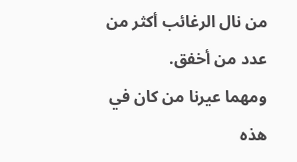من نال الرغائب أكثر من عدد من أخفق.
ومهما عيرنا من كان في هذه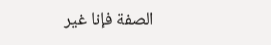الصفة فإنا غير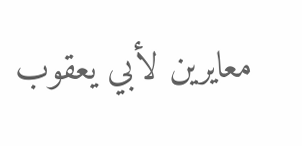معايرين لأبي يعقوب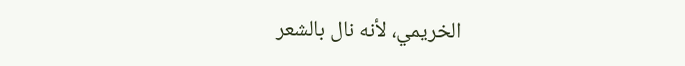الخريمي، لأنه نال بالشعر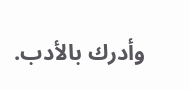وأدرك بالأدب.